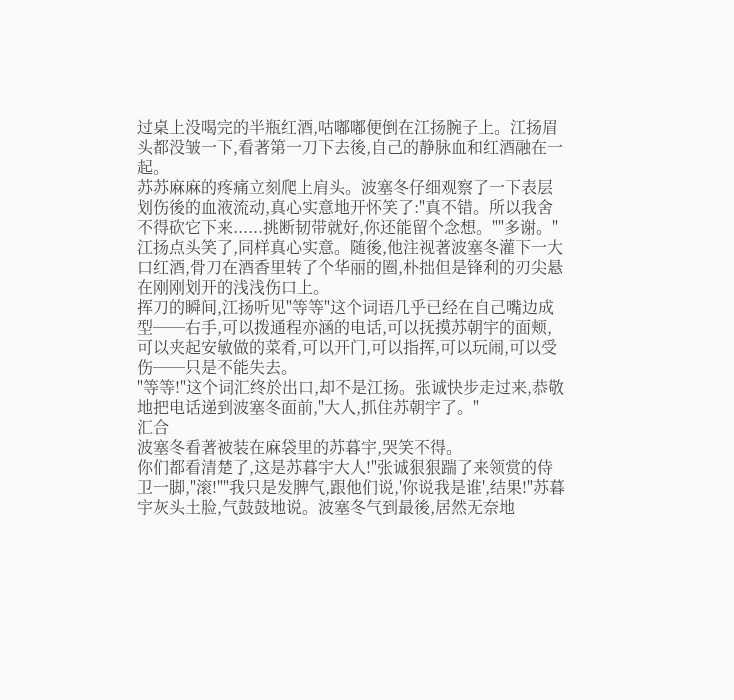过桌上没喝完的半瓶红酒,咕嘟嘟便倒在江扬腕子上。江扬眉头都没皱一下,看著第一刀下去後,自己的静脉血和红酒融在一起。
苏苏麻麻的疼痛立刻爬上肩头。波塞冬仔细观察了一下表层划伤後的血液流动,真心实意地开怀笑了:"真不错。所以我舍不得砍它下来......挑断韧带就好,你还能留个念想。""多谢。"江扬点头笑了,同样真心实意。随後,他注视著波塞冬灌下一大口红酒,骨刀在酒香里转了个华丽的圈,朴拙但是锋利的刃尖悬在刚刚划开的浅浅伤口上。
挥刀的瞬间,江扬听见"等等"这个词语几乎已经在自己嘴边成型──右手,可以拨通程亦涵的电话,可以抚摸苏朝宇的面颊,可以夹起安敏做的菜肴,可以开门,可以指挥,可以玩闹,可以受伤──只是不能失去。
"等等!"这个词汇终於出口,却不是江扬。张诚快步走过来,恭敬地把电话递到波塞冬面前,"大人,抓住苏朝宇了。"
汇合
波塞冬看著被装在麻袋里的苏暮宇,哭笑不得。
你们都看清楚了,这是苏暮宇大人!"张诚狠狠踹了来领赏的侍卫一脚,"滚!""我只是发脾气,跟他们说,'你说我是谁',结果!"苏暮宇灰头土脸,气鼓鼓地说。波塞冬气到最後,居然无奈地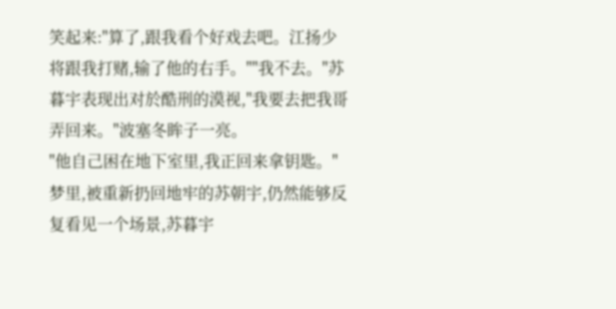笑起来:"算了,跟我看个好戏去吧。江扬少将跟我打赌,输了他的右手。""我不去。"苏暮宇表现出对於酷刑的漠视,"我要去把我哥弄回来。"波塞冬眸子一亮。
"他自己困在地下室里,我正回来拿钥匙。"
梦里,被重新扔回地牢的苏朝宇,仍然能够反复看见一个场景,苏暮宇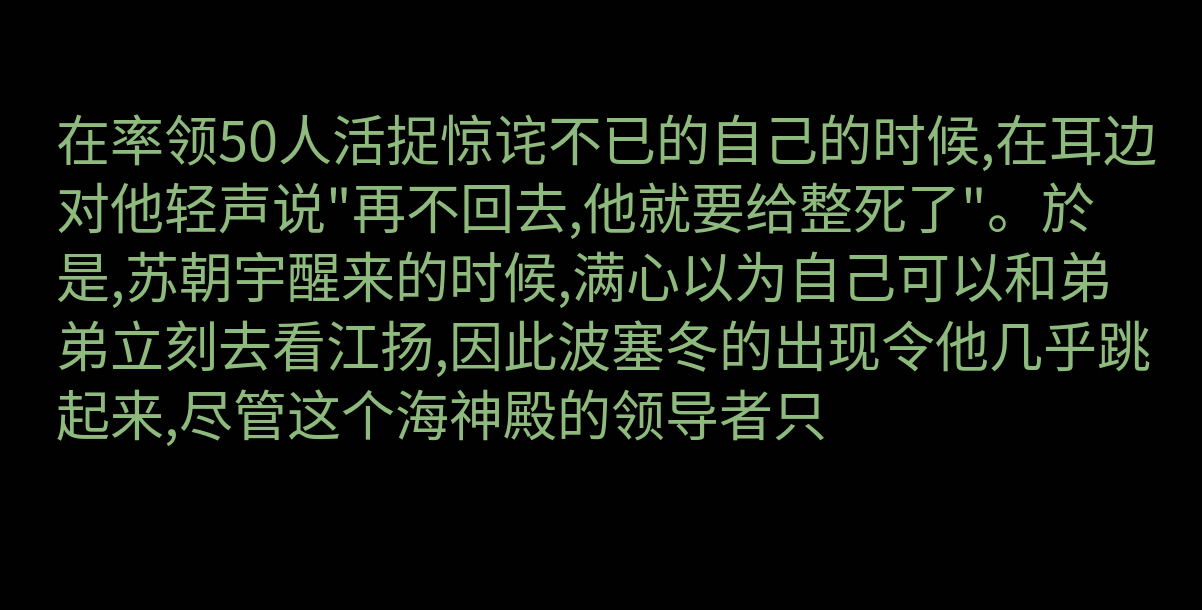在率领50人活捉惊诧不已的自己的时候,在耳边对他轻声说"再不回去,他就要给整死了"。於是,苏朝宇醒来的时候,满心以为自己可以和弟弟立刻去看江扬,因此波塞冬的出现令他几乎跳起来,尽管这个海神殿的领导者只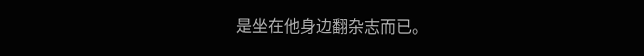是坐在他身边翻杂志而已。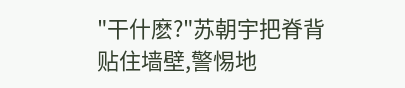"干什麽?"苏朝宇把脊背贴住墙壁,警惕地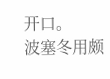开口。
波塞冬用颇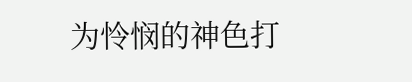为怜悯的神色打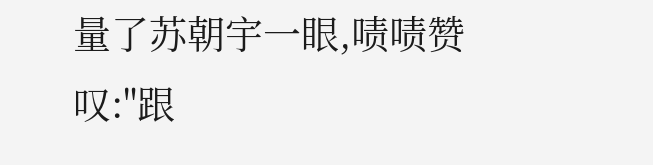量了苏朝宇一眼,啧啧赞叹:"跟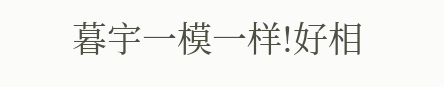暮宇一模一样!好相